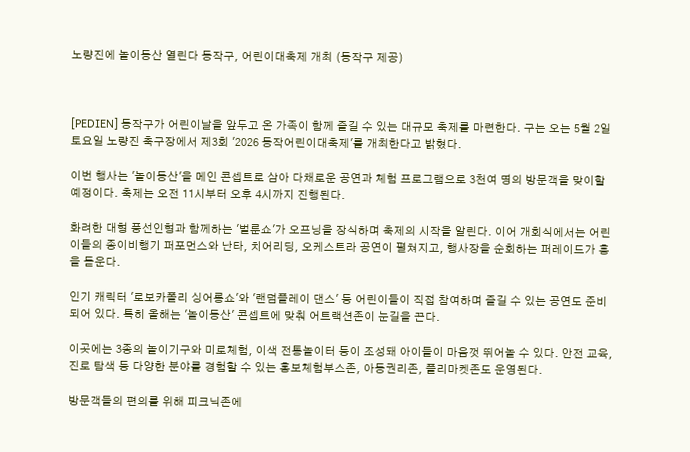노량진에 놀이동산 열린다 동작구, 어린이대축제 개최 (동작구 제공)



[PEDIEN] 동작구가 어린이날을 앞두고 온 가족이 함께 즐길 수 있는 대규모 축제를 마련한다. 구는 오는 5월 2일 토요일 노량진 축구장에서 제3회 '2026 동작어린이대축제'를 개최한다고 밝혔다.

이번 행사는 '놀이동산'을 메인 콘셉트로 삼아 다채로운 공연과 체험 프로그램으로 3천여 명의 방문객을 맞이할 예정이다. 축제는 오전 11시부터 오후 4시까지 진행된다.

화려한 대형 풍선인형과 함께하는 '벌룬쇼'가 오프닝을 장식하며 축제의 시작을 알린다. 이어 개회식에서는 어린이들의 종이비행기 퍼포먼스와 난타, 치어리딩, 오케스트라 공연이 펼쳐지고, 행사장을 순회하는 퍼레이드가 흥을 돋운다.

인기 캐릭터 '로보카폴리 싱어롱쇼'와 '랜덤플레이 댄스' 등 어린이들이 직접 참여하며 즐길 수 있는 공연도 준비되어 있다. 특히 올해는 '놀이동산' 콘셉트에 맞춰 어트랙션존이 눈길을 끈다.

이곳에는 3종의 놀이기구와 미로체험, 이색 전통놀이터 등이 조성돼 아이들이 마음껏 뛰어놀 수 있다. 안전 교육, 진로 탐색 등 다양한 분야를 경험할 수 있는 홍보체험부스존, 아동권리존, 플리마켓존도 운영된다.

방문객들의 편의를 위해 피크닉존에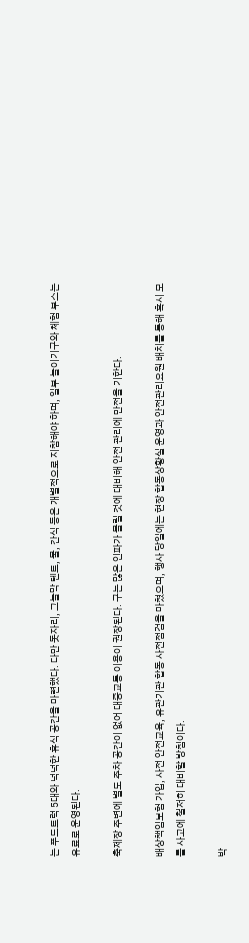는 푸드트럭 5대와 넉넉한 휴식 공간을 마련했다. 다만 돗자리, 그늘막 텐트, 물, 간식 등은 개별적으로 지참해야 하며, 일부 놀이기구와 체험 부스는 유료로 운영된다.

축제장 주변에 별도 주차 공간이 없어 대중교통 이용이 권장된다. 구는 많은 인파가 몰릴 것에 대비해 안전 관리에 만전을 기한다.

배상책임보험 가입, 사전 안전교육, 유관기관 합동 사전점검을 마쳤으며, 행사 당일에는 현장 합동상황실 운영과 안전관리요원 배치를 통해 혹시 모를 사고에 철저히 대비할 방침이다.

박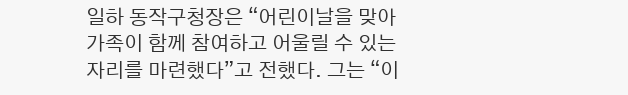일하 동작구청장은 “어린이날을 맞아 가족이 함께 참여하고 어울릴 수 있는 자리를 마련했다”고 전했다. 그는 “이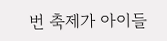번 축제가 아이들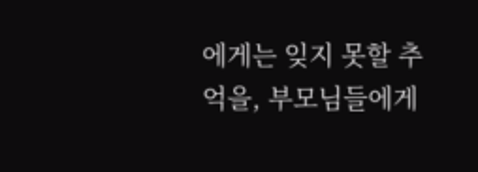에게는 잊지 못할 추억을, 부모님들에게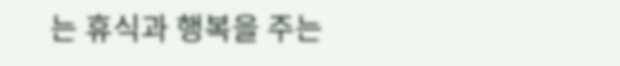는 휴식과 행복을 주는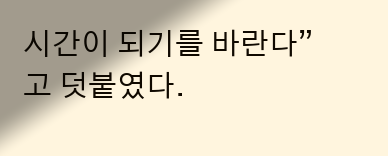시간이 되기를 바란다”고 덧붙였다.